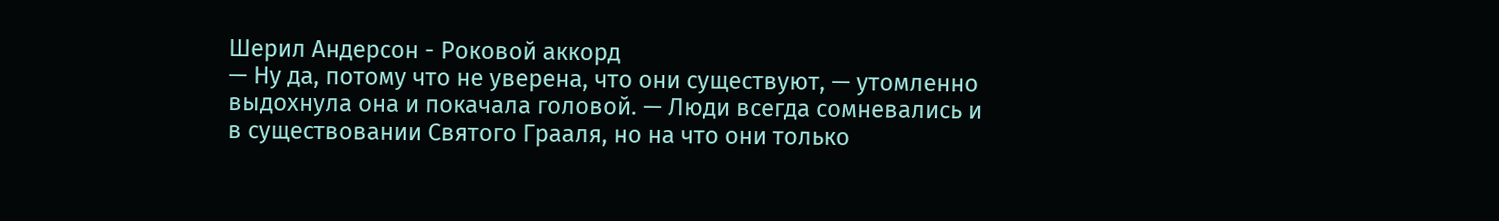Шерил Андерсон - Роковой аккорд
— Ну да, потому что не уверена, что они существуют, — утомленно выдохнула она и покачала головой. — Люди всегда сомневались и в существовании Святого Грааля, но на что они только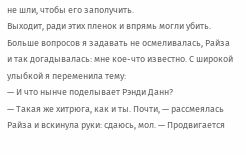не шли, чтобы его заполучить.
Выходит, ради этих пленок и впрямь могли убить. Больше вопросов я задавать не осмеливалась, Райза и так догадывалась: мне кое-что известно. С широкой улыбкой я переменила тему:
— И что нынче поделывает Рэнди Данн?
— Такая же хитрюга, как и ты. Почти, — рассмеялась Райза и вскинула руки: сдаюсь, мол. — Продвигается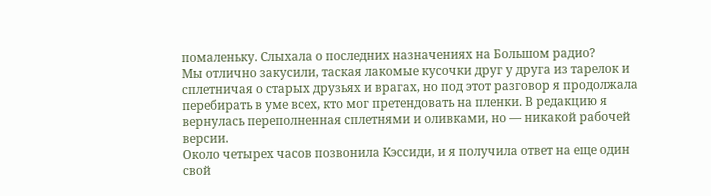помаленьку. Слыхала о последних назначениях на Большом радио?
Мы отлично закусили, таская лакомые кусочки друг у друга из тарелок и сплетничая о старых друзьях и врагах, но под этот разговор я продолжала перебирать в уме всех, кто мог претендовать на пленки. В редакцию я вернулась переполненная сплетнями и оливками, но — никакой рабочей версии.
Около четырех часов позвонила Кэссиди, и я получила ответ на еще один свой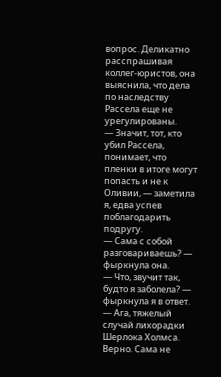вопрос. Деликатно расспрашивая коллег-юристов, она выяснила, что дела по наследству Рассела еще не урегулированы.
— Значит, тот, кто убил Рассела, понимает, что пленки в итоге могут попасть и не к Оливии, — заметила я, едва успев поблагодарить подругу.
— Сама с собой разговариваешь? — фыркнула она.
— Что, звучит так, будто я заболела? — фыркнула я в ответ.
— Ага, тяжелый случай лихорадки Шерлока Холмса.
Верно. Сама не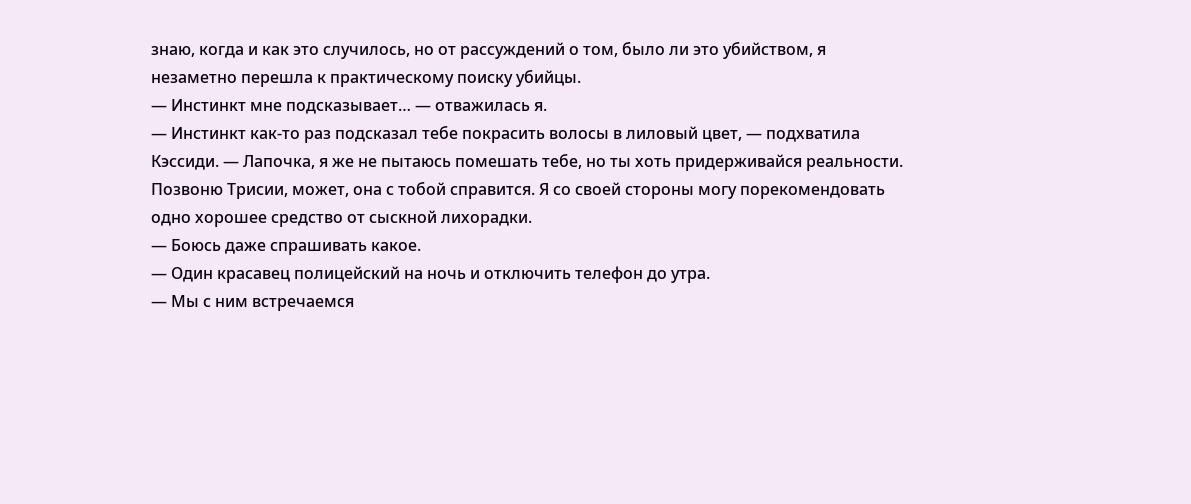знаю, когда и как это случилось, но от рассуждений о том, было ли это убийством, я незаметно перешла к практическому поиску убийцы.
— Инстинкт мне подсказывает… — отважилась я.
— Инстинкт как-то раз подсказал тебе покрасить волосы в лиловый цвет, — подхватила Кэссиди. — Лапочка, я же не пытаюсь помешать тебе, но ты хоть придерживайся реальности. Позвоню Трисии, может, она с тобой справится. Я со своей стороны могу порекомендовать одно хорошее средство от сыскной лихорадки.
— Боюсь даже спрашивать какое.
— Один красавец полицейский на ночь и отключить телефон до утра.
— Мы с ним встречаемся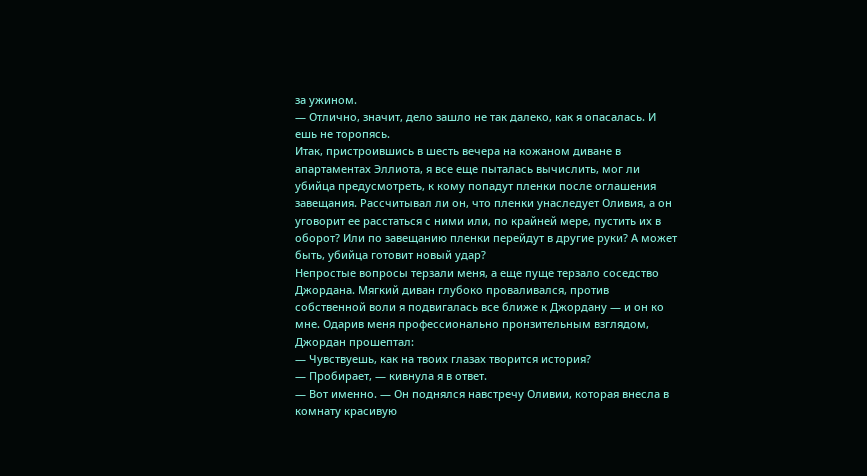за ужином.
— Отлично, значит, дело зашло не так далеко, как я опасалась. И ешь не торопясь.
Итак, пристроившись в шесть вечера на кожаном диване в апартаментах Эллиота, я все еще пыталась вычислить, мог ли убийца предусмотреть, к кому попадут пленки после оглашения завещания. Рассчитывал ли он, что пленки унаследует Оливия, а он уговорит ее расстаться с ними или, по крайней мере, пустить их в оборот? Или по завещанию пленки перейдут в другие руки? А может быть, убийца готовит новый удар?
Непростые вопросы терзали меня, а еще пуще терзало соседство Джордана. Мягкий диван глубоко проваливался, против собственной воли я подвигалась все ближе к Джордану — и он ко мне. Одарив меня профессионально пронзительным взглядом, Джордан прошептал:
— Чувствуешь, как на твоих глазах творится история?
— Пробирает, — кивнула я в ответ.
— Вот именно. — Он поднялся навстречу Оливии, которая внесла в комнату красивую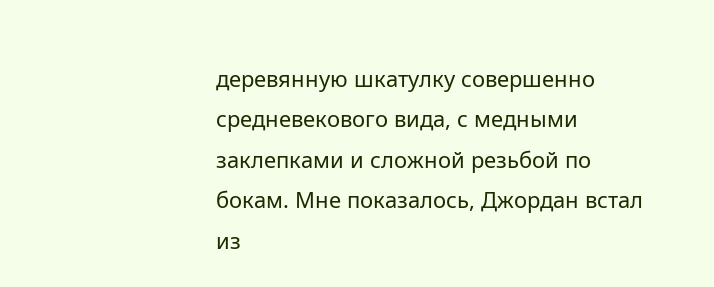деревянную шкатулку совершенно средневекового вида, с медными заклепками и сложной резьбой по бокам. Мне показалось, Джордан встал из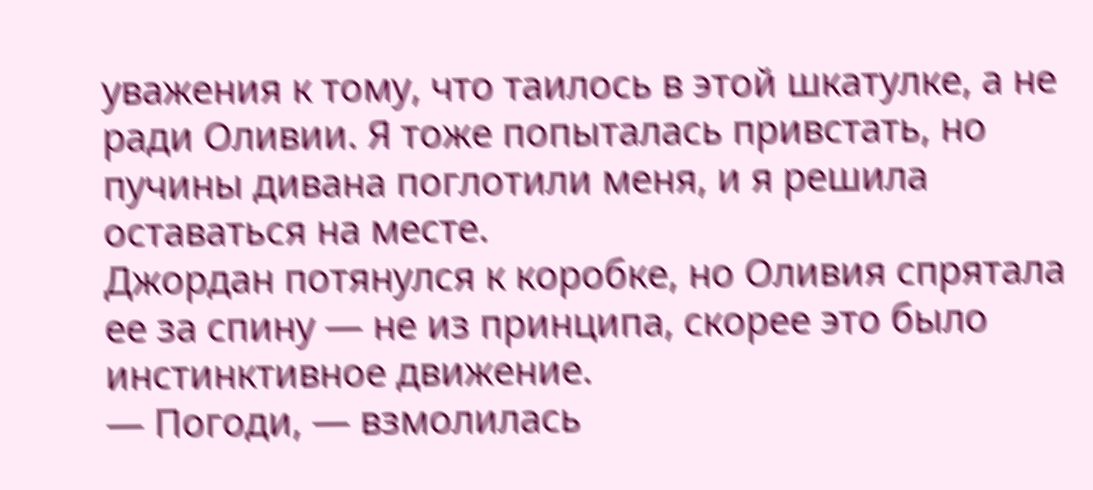уважения к тому, что таилось в этой шкатулке, а не ради Оливии. Я тоже попыталась привстать, но пучины дивана поглотили меня, и я решила оставаться на месте.
Джордан потянулся к коробке, но Оливия спрятала ее за спину — не из принципа, скорее это было инстинктивное движение.
— Погоди, — взмолилась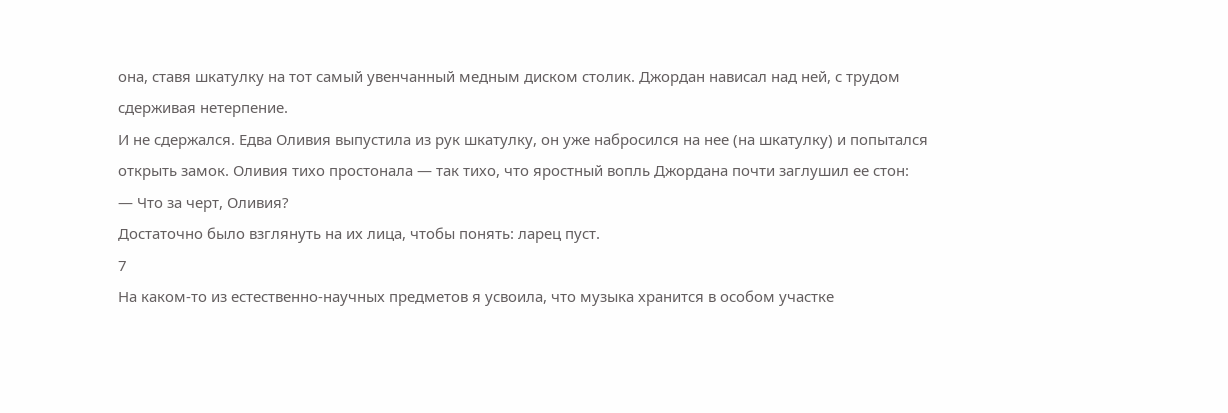она, ставя шкатулку на тот самый увенчанный медным диском столик. Джордан нависал над ней, с трудом сдерживая нетерпение.
И не сдержался. Едва Оливия выпустила из рук шкатулку, он уже набросился на нее (на шкатулку) и попытался открыть замок. Оливия тихо простонала — так тихо, что яростный вопль Джордана почти заглушил ее стон:
— Что за черт, Оливия?
Достаточно было взглянуть на их лица, чтобы понять: ларец пуст.
7
На каком-то из естественно-научных предметов я усвоила, что музыка хранится в особом участке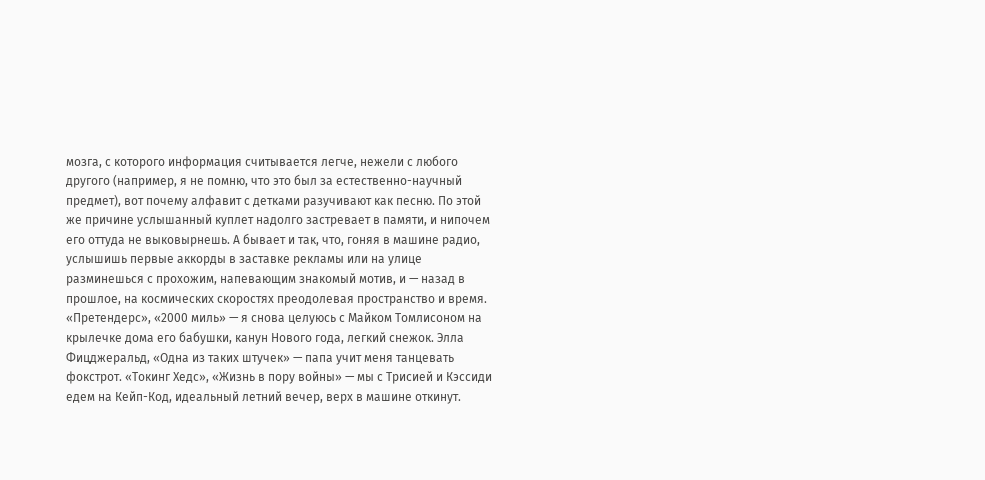мозга, с которого информация считывается легче, нежели с любого другого (например, я не помню, что это был за естественно-научный предмет), вот почему алфавит с детками разучивают как песню. По этой же причине услышанный куплет надолго застревает в памяти, и нипочем его оттуда не выковырнешь. А бывает и так, что, гоняя в машине радио, услышишь первые аккорды в заставке рекламы или на улице разминешься с прохожим, напевающим знакомый мотив, и — назад в прошлое, на космических скоростях преодолевая пространство и время. «Претендерс», «2000 миль» — я снова целуюсь с Майком Томлисоном на крылечке дома его бабушки, канун Нового года, легкий снежок. Элла Фицджеральд, «Одна из таких штучек» — папа учит меня танцевать фокстрот. «Токинг Хедс», «Жизнь в пору войны» — мы с Трисией и Кэссиди едем на Кейп-Код, идеальный летний вечер, верх в машине откинут.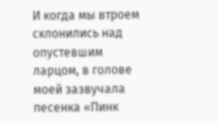И когда мы втроем склонились над опустевшим ларцом, в голове моей зазвучала песенка «Пинк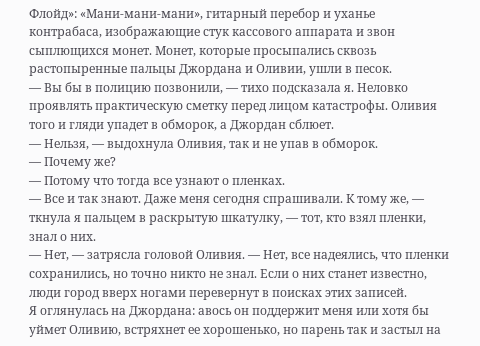Флойд»: «Мани-мани-мани», гитарный перебор и уханье контрабаса, изображающие стук кассового аппарата и звон сыплющихся монет. Монет, которые просыпались сквозь растопыренные пальцы Джордана и Оливии, ушли в песок.
— Вы бы в полицию позвонили, — тихо подсказала я. Неловко проявлять практическую сметку перед лицом катастрофы. Оливия того и гляди упадет в обморок, а Джордан сблюет.
— Нельзя, — выдохнула Оливия, так и не упав в обморок.
— Почему же?
— Потому что тогда все узнают о пленках.
— Все и так знают. Даже меня сегодня спрашивали. К тому же, — ткнула я пальцем в раскрытую шкатулку, — тот, кто взял пленки, знал о них.
— Нет, — затрясла головой Оливия. — Нет, все надеялись, что пленки сохранились, но точно никто не знал. Если о них станет известно, люди город вверх ногами перевернут в поисках этих записей.
Я оглянулась на Джордана: авось он поддержит меня или хотя бы уймет Оливию, встряхнет ее хорошенько, но парень так и застыл на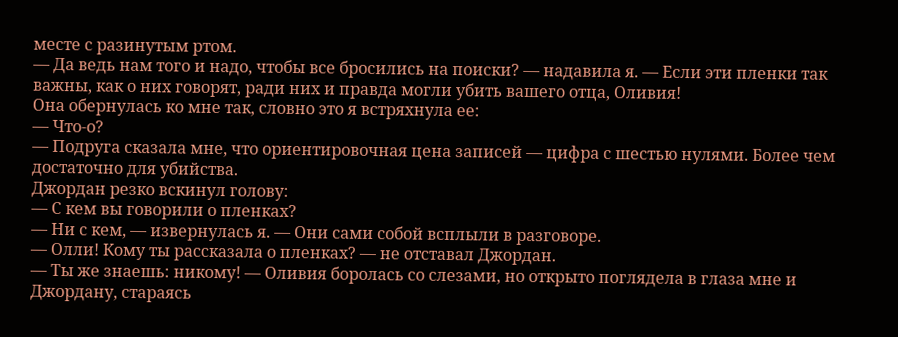месте с разинутым ртом.
— Да ведь нам того и надо, чтобы все бросились на поиски? — надавила я. — Если эти пленки так важны, как о них говорят, ради них и правда могли убить вашего отца, Оливия!
Она обернулась ко мне так, словно это я встряхнула ее:
— Что-о?
— Подруга сказала мне, что ориентировочная цена записей — цифра с шестью нулями. Более чем достаточно для убийства.
Джордан резко вскинул голову:
— С кем вы говорили о пленках?
— Ни с кем, — извернулась я. — Они сами собой всплыли в разговоре.
— Олли! Кому ты рассказала о пленках? — не отставал Джордан.
— Ты же знаешь: никому! — Оливия боролась со слезами, но открыто поглядела в глаза мне и Джордану, стараясь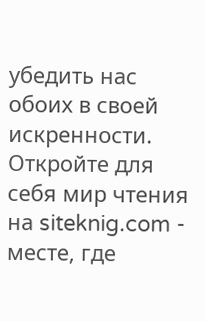убедить нас обоих в своей искренности.
Откройте для себя мир чтения на siteknig.com - месте, где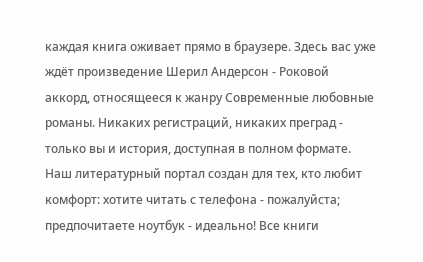каждая книга оживает прямо в браузере. Здесь вас уже ждёт произведение Шерил Андерсон - Роковой аккорд, относящееся к жанру Современные любовные романы. Никаких регистраций, никаких преград - только вы и история, доступная в полном формате. Наш литературный портал создан для тех, кто любит комфорт: хотите читать с телефона - пожалуйста; предпочитаете ноутбук - идеально! Все книги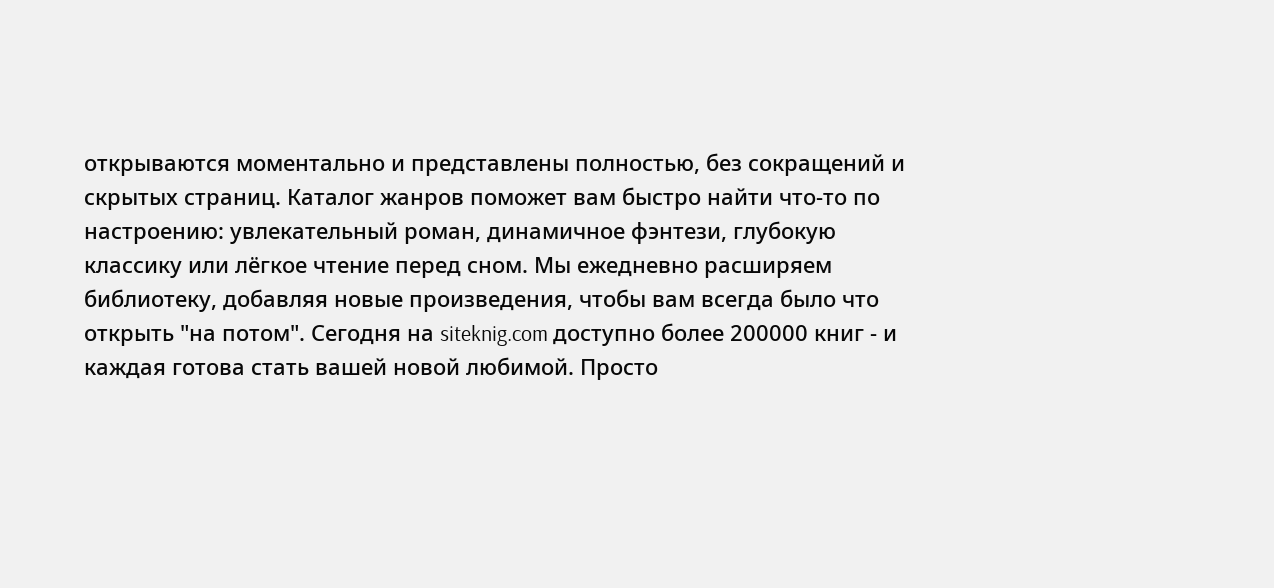открываются моментально и представлены полностью, без сокращений и скрытых страниц. Каталог жанров поможет вам быстро найти что-то по настроению: увлекательный роман, динамичное фэнтези, глубокую классику или лёгкое чтение перед сном. Мы ежедневно расширяем библиотеку, добавляя новые произведения, чтобы вам всегда было что открыть "на потом". Сегодня на siteknig.com доступно более 200000 книг - и каждая готова стать вашей новой любимой. Просто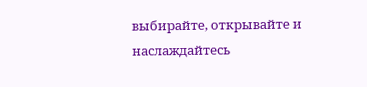выбирайте, открывайте и наслаждайтесь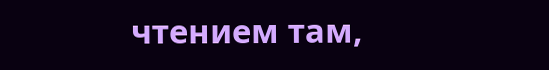чтением там,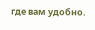где вам удобно.